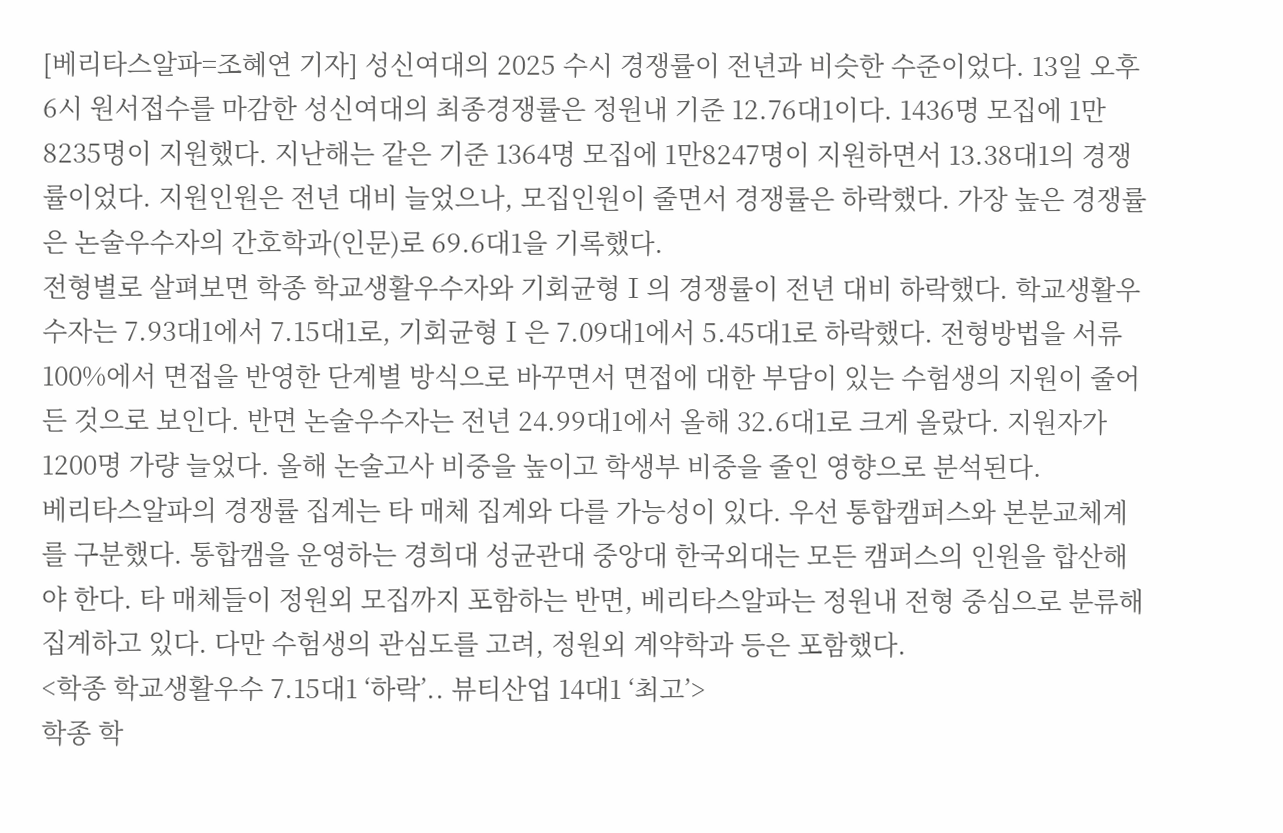[베리타스알파=조혜연 기자] 성신여대의 2025 수시 경쟁률이 전년과 비슷한 수준이었다. 13일 오후6시 원서접수를 마감한 성신여대의 최종경쟁률은 정원내 기준 12.76대1이다. 1436명 모집에 1만8235명이 지원했다. 지난해는 같은 기준 1364명 모집에 1만8247명이 지원하면서 13.38대1의 경쟁률이었다. 지원인원은 전년 대비 늘었으나, 모집인원이 줄면서 경쟁률은 하락했다. 가장 높은 경쟁률은 논술우수자의 간호학과(인문)로 69.6대1을 기록했다.
전형별로 살펴보면 학종 학교생활우수자와 기회균형Ⅰ의 경쟁률이 전년 대비 하락했다. 학교생활우수자는 7.93대1에서 7.15대1로, 기회균형Ⅰ은 7.09대1에서 5.45대1로 하락했다. 전형방법을 서류100%에서 면접을 반영한 단계별 방식으로 바꾸면서 면접에 대한 부담이 있는 수험생의 지원이 줄어든 것으로 보인다. 반면 논술우수자는 전년 24.99대1에서 올해 32.6대1로 크게 올랐다. 지원자가 1200명 가량 늘었다. 올해 논술고사 비중을 높이고 학생부 비중을 줄인 영향으로 분석된다.
베리타스알파의 경쟁률 집계는 타 매체 집계와 다를 가능성이 있다. 우선 통합캠퍼스와 본분교체계를 구분했다. 통합캠을 운영하는 경희대 성균관대 중앙대 한국외대는 모든 캠퍼스의 인원을 합산해야 한다. 타 매체들이 정원외 모집까지 포함하는 반면, 베리타스알파는 정원내 전형 중심으로 분류해 집계하고 있다. 다만 수험생의 관심도를 고려, 정원외 계약학과 등은 포함했다.
<학종 학교생활우수 7.15대1 ‘하락’.. 뷰티산업 14대1 ‘최고’>
학종 학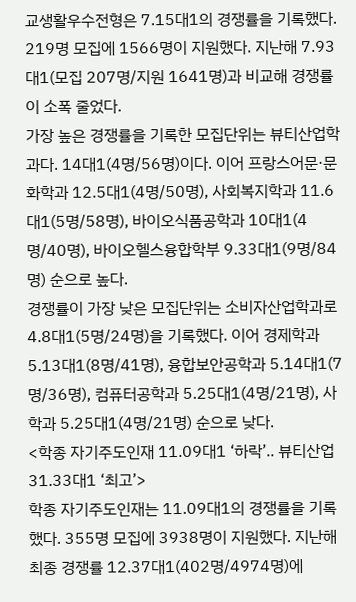교생활우수전형은 7.15대1의 경쟁률을 기록했다. 219명 모집에 1566명이 지원했다. 지난해 7.93대1(모집 207명/지원 1641명)과 비교해 경쟁률이 소폭 줄었다.
가장 높은 경쟁률을 기록한 모집단위는 뷰티산업학과다. 14대1(4명/56명)이다. 이어 프랑스어문·문화학과 12.5대1(4명/50명), 사회복지학과 11.6대1(5명/58명), 바이오식품공학과 10대1(4명/40명), 바이오헬스융합학부 9.33대1(9명/84명) 순으로 높다.
경쟁률이 가장 낮은 모집단위는 소비자산업학과로 4.8대1(5명/24명)을 기록했다. 이어 경제학과 5.13대1(8명/41명), 융합보안공학과 5.14대1(7명/36명), 컴퓨터공학과 5.25대1(4명/21명), 사학과 5.25대1(4명/21명) 순으로 낮다.
<학종 자기주도인재 11.09대1 ‘하락’.. 뷰티산업 31.33대1 ‘최고’>
학종 자기주도인재는 11.09대1의 경쟁률을 기록했다. 355명 모집에 3938명이 지원했다. 지난해 최종 경쟁률 12.37대1(402명/4974명)에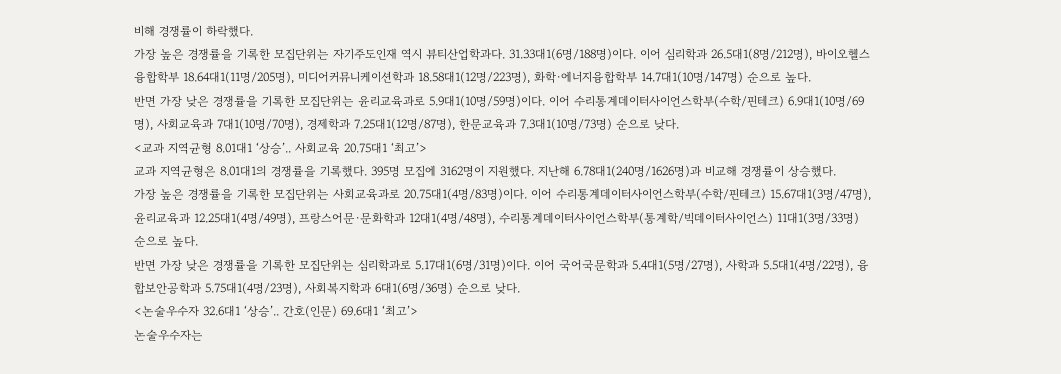비해 경쟁률이 하락했다.
가장 높은 경쟁률을 기록한 모집단위는 자기주도인재 역시 뷰티산업학과다. 31.33대1(6명/188명)이다. 이어 심리학과 26.5대1(8명/212명), 바이오헬스융합학부 18.64대1(11명/205명), 미디어커뮤니케이션학과 18.58대1(12명/223명), 화학·에너지융합학부 14.7대1(10명/147명) 순으로 높다.
반면 가장 낮은 경쟁률을 기록한 모집단위는 윤리교육과로 5.9대1(10명/59명)이다. 이어 수리통계데이터사이언스학부(수학/핀테크) 6.9대1(10명/69명), 사회교육과 7대1(10명/70명), 경제학과 7.25대1(12명/87명), 한문교육과 7.3대1(10명/73명) 순으로 낮다.
<교과 지역균형 8.01대1 ‘상승’.. 사회교육 20.75대1 ‘최고’>
교과 지역균형은 8.01대1의 경쟁률을 기록했다. 395명 모집에 3162명이 지원했다. 지난해 6.78대1(240명/1626명)과 비교해 경쟁률이 상승했다.
가장 높은 경쟁률을 기록한 모집단위는 사회교육과로 20.75대1(4명/83명)이다. 이어 수리통계데이터사이언스학부(수학/핀테크) 15.67대1(3명/47명), 윤리교육과 12.25대1(4명/49명), 프랑스어문·문화학과 12대1(4명/48명), 수리통계데이터사이언스학부(통계학/빅데이터사이언스) 11대1(3명/33명) 순으로 높다.
반면 가장 낮은 경쟁률을 기록한 모집단위는 심리학과로 5.17대1(6명/31명)이다. 이어 국어국문학과 5.4대1(5명/27명), 사학과 5.5대1(4명/22명), 융합보안공학과 5.75대1(4명/23명), 사회복지학과 6대1(6명/36명) 순으로 낮다.
<논술우수자 32.6대1 ‘상승’.. 간호(인문) 69.6대1 ‘최고’>
논술우수자는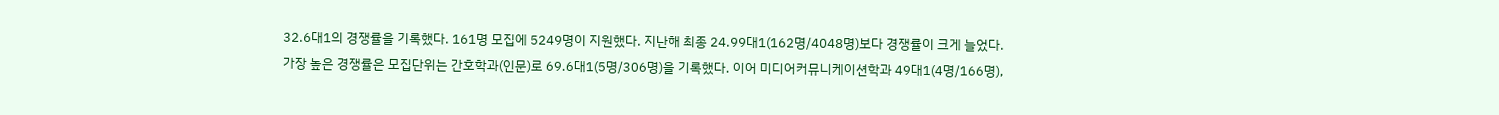32.6대1의 경쟁률을 기록했다. 161명 모집에 5249명이 지원했다. 지난해 최종 24.99대1(162명/4048명)보다 경쟁률이 크게 늘었다.
가장 높은 경쟁률은 모집단위는 간호학과(인문)로 69.6대1(5명/306명)을 기록했다. 이어 미디어커뮤니케이션학과 49대1(4명/166명),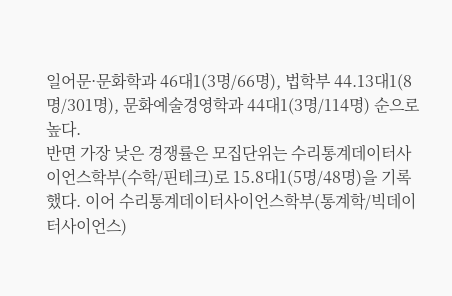일어문·문화학과 46대1(3명/66명), 법학부 44.13대1(8명/301명), 문화예술경영학과 44대1(3명/114명) 순으로 높다.
반면 가장 낮은 경쟁률은 모집단위는 수리통계데이터사이언스학부(수학/핀테크)로 15.8대1(5명/48명)을 기록했다. 이어 수리통계데이터사이언스학부(통계학/빅데이터사이언스)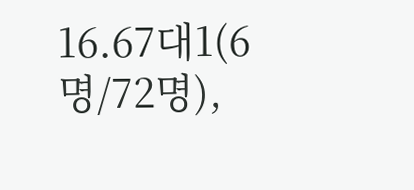16.67대1(6명/72명),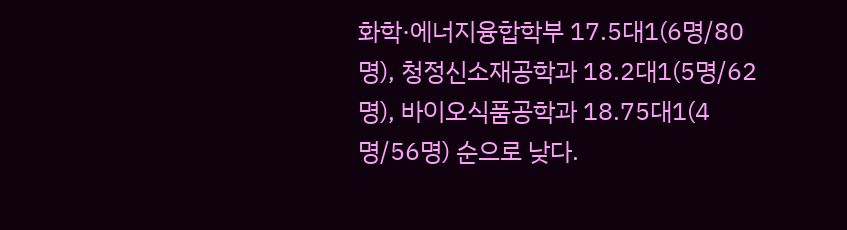화학·에너지융합학부 17.5대1(6명/80명), 청정신소재공학과 18.2대1(5명/62명), 바이오식품공학과 18.75대1(4명/56명) 순으로 낮다.